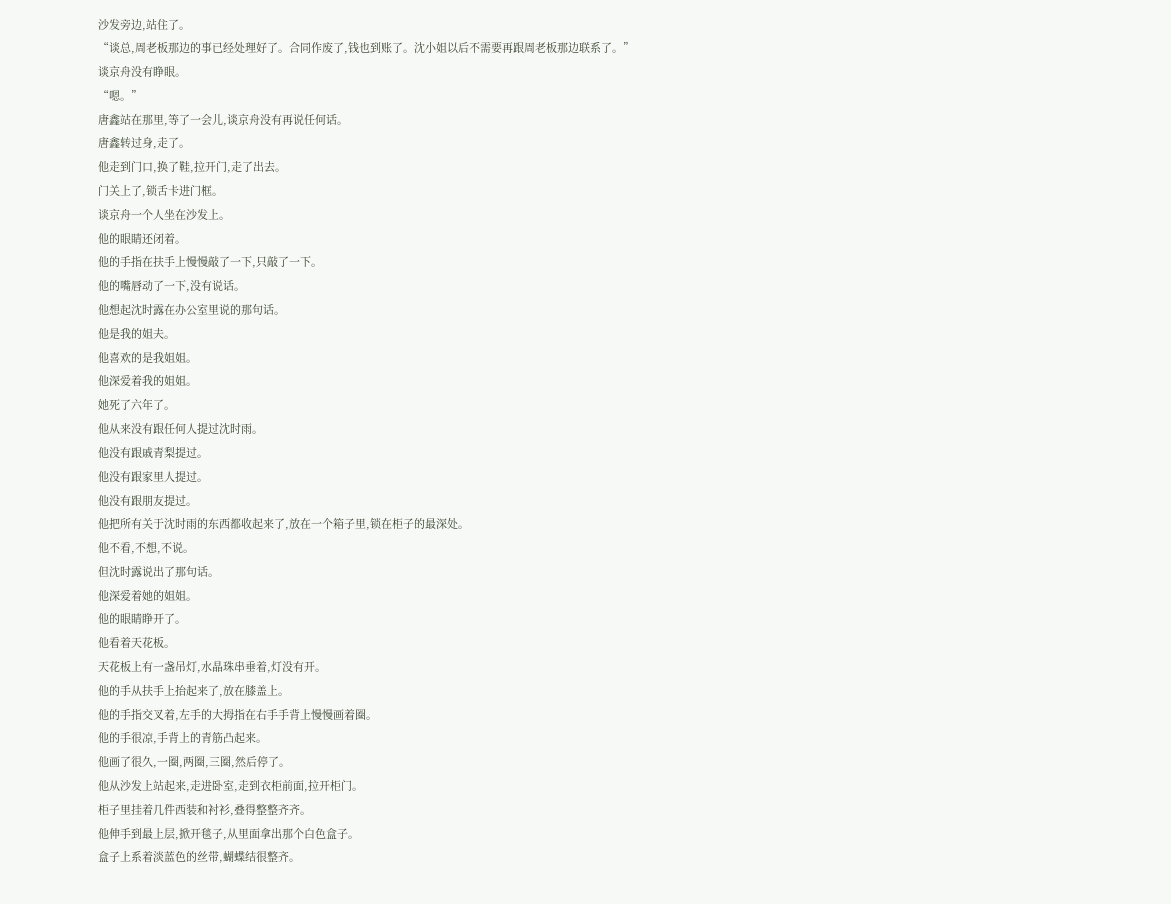沙发旁边,站住了。
“谈总,周老板那边的事已经处理好了。合同作废了,钱也到账了。沈小姐以后不需要再跟周老板那边联系了。”
谈京舟没有睁眼。
“嗯。”
唐鑫站在那里,等了一会儿,谈京舟没有再说任何话。
唐鑫转过身,走了。
他走到门口,换了鞋,拉开门,走了出去。
门关上了,锁舌卡进门框。
谈京舟一个人坐在沙发上。
他的眼睛还闭着。
他的手指在扶手上慢慢敲了一下,只敲了一下。
他的嘴唇动了一下,没有说话。
他想起沈时露在办公室里说的那句话。
他是我的姐夫。
他喜欢的是我姐姐。
他深爱着我的姐姐。
她死了六年了。
他从来没有跟任何人提过沈时雨。
他没有跟戚青梨提过。
他没有跟家里人提过。
他没有跟朋友提过。
他把所有关于沈时雨的东西都收起来了,放在一个箱子里,锁在柜子的最深处。
他不看,不想,不说。
但沈时露说出了那句话。
他深爱着她的姐姐。
他的眼睛睁开了。
他看着天花板。
天花板上有一盏吊灯,水晶珠串垂着,灯没有开。
他的手从扶手上抬起来了,放在膝盖上。
他的手指交叉着,左手的大拇指在右手手背上慢慢画着圈。
他的手很凉,手背上的青筋凸起来。
他画了很久,一圈,两圈,三圈,然后停了。
他从沙发上站起来,走进卧室,走到衣柜前面,拉开柜门。
柜子里挂着几件西装和衬衫,叠得整整齐齐。
他伸手到最上层,掀开毯子,从里面拿出那个白色盒子。
盒子上系着淡蓝色的丝带,蝴蝶结很整齐。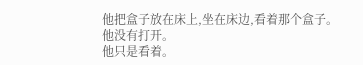他把盒子放在床上,坐在床边,看着那个盒子。
他没有打开。
他只是看着。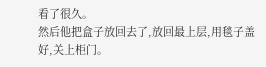看了很久。
然后他把盒子放回去了,放回最上层,用毯子盖好,关上柜门。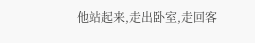他站起来,走出卧室,走回客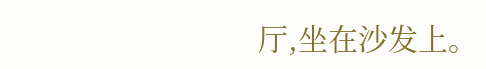厅,坐在沙发上。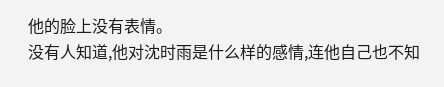他的脸上没有表情。
没有人知道,他对沈时雨是什么样的感情,连他自己也不知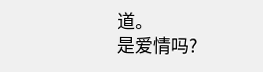道。
是爱情吗?